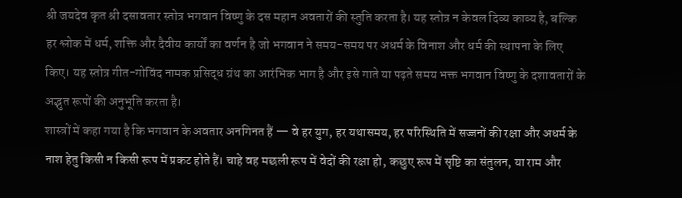श्री जयदेव कृत श्री दसावतार स्तोत्र भगवान विष्णु के दस महान अवतारों की स्तुति करता है। यह स्तोत्र न केवल दिव्य काव्य है, बल्कि हर श्लोक में धर्म, शक्ति और दैवीय कार्यों का वर्णन है जो भगवान ने समय-समय पर अधर्म के विनाश और धर्म की स्थापना के लिए किए। यह स्तोत्र गीत-गोविंद नामक प्रसिद्ध ग्रंथ का आरंभिक भाग है और इसे गाते या पढ़ते समय भक्त भगवान विष्णु के दशावतारों के अद्भुत रूपों की अनुभूति करता है।
शास्त्रों में कहा गया है कि भगवान के अवतार अनगिनत हैं — वे हर युग, हर यथासमय, हर परिस्थिति में सज्जनों की रक्षा और अधर्म के नाश हेतु किसी न किसी रूप में प्रकट होते हैं। चाहे वह मछली रूप में वेदों की रक्षा हो, कछुए रूप में सृष्टि का संतुलन, या राम और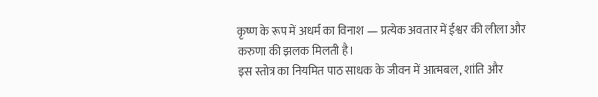कृष्ण के रूप में अधर्म का विनाश — प्रत्येक अवतार में ईश्वर की लीला और करुणा की झलक मिलती है।
इस स्तोत्र का नियमित पाठ साधक के जीवन में आत्मबल, शांति और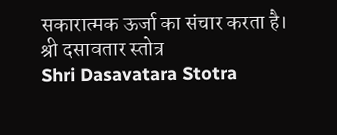सकारात्मक ऊर्जा का संचार करता है।
श्री दसावतार स्तोत्र
Shri Dasavatara Stotra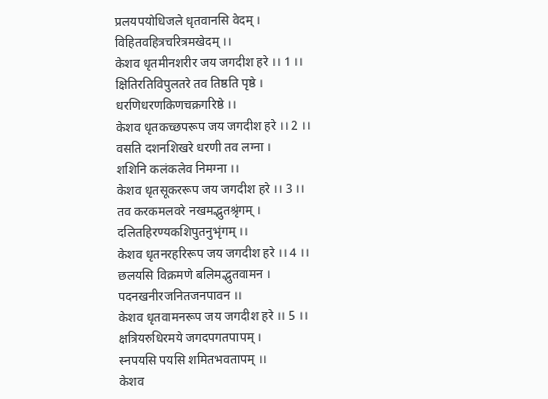प्रलयपयोधिजले धृतवानसि वेदम् ।
विहितवहित्रचरित्रमखेदम् ।।
केशव धृतमीनशरीर जय जगदीश हरे ।। 1 ।।
क्षितिरतिविपुलतरे तव तिष्ठति पृष्ठे ।
धरणिधरणकिणचक्रगरिष्ठे ।।
केशव धृतकच्छपरूप जय जगदीश हरे ।। 2 ।।
वसति दशनशिखरे धरणी तव लग्ना ।
शशिनि कलंकलेव निमग्ना ।।
केशव धृतसूकररूप जय जगदीश हरे ।। 3 ।।
तव करकमलवरे नखमद्भुतश्रृंगम् ।
दलितहिरण्यकशिपुतनुभृंगम् ।।
केशव धृतनरहरिरूप जय जगदीश हरे ।। 4 ।।
छलयसि विक्रमणे बलिमद्भुतवामन ।
पदनखनीरजनितजनपावन ।।
केशव धृतवामनरूप जय जगदीश हरे ।। 5 ।।
क्षत्रियरुधिरमये जगदपगतपापम् ।
स्नपयसि पयसि शमितभवतापम् ।।
केशव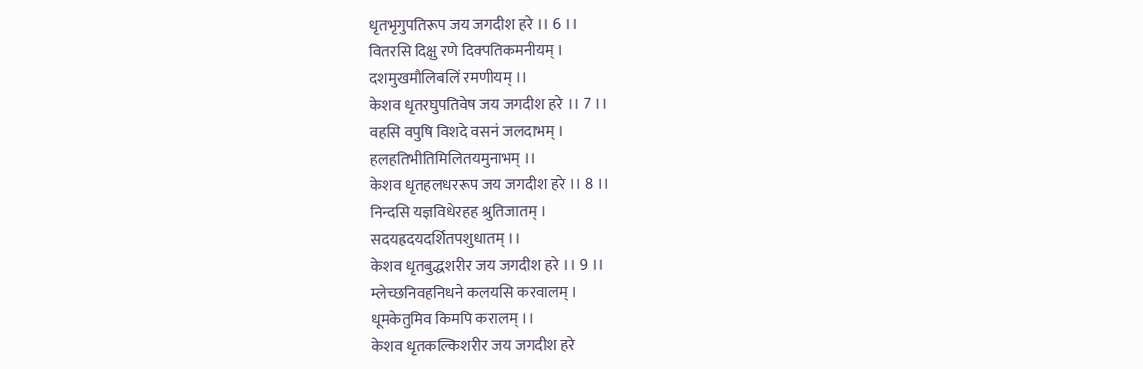धृतभृगुपतिरूप जय जगदीश हरे ।। 6 ।।
वितरसि दिक्षु रणे दिक्पतिकमनीयम् ।
दशमुखमौलिबलिं रमणीयम् ।।
केशव धृतरघुपतिवेष जय जगदीश हरे ।। 7 ।।
वहसि वपुषि विशदे वसनं जलदाभम् ।
हलहतिभीतिमिलितयमुनाभम् ।।
केशव धृतहलधररूप जय जगदीश हरे ।। 8 ।।
निन्दसि यज्ञविधेरहह श्रुतिजातम् ।
सदयह्रदयदर्शितपशुधातम् ।।
केशव धृतबुद्धशरीर जय जगदीश हरे ।। 9 ।।
म्लेच्छनिवहनिधने कलयसि करवालम् ।
धूमकेतुमिव किमपि करालम् ।।
केशव धृतकल्किशरीर जय जगदीश हरे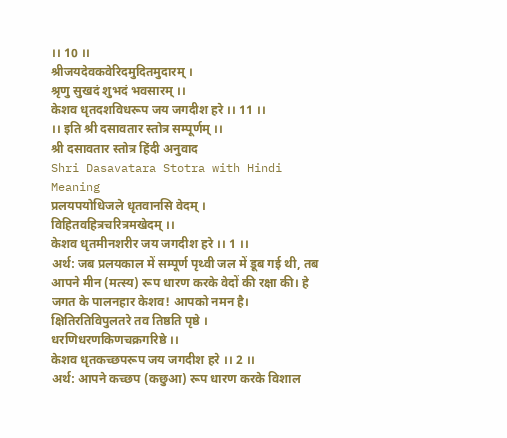।। 10 ।।
श्रीजयदेवकवेरिदमुदितमुदारम् ।
श्रृणु सुखदं शुभदं भवसारम् ।।
केशव धृतदशविधरूप जय जगदीश हरे ।। 11 ।।
।। इति श्री दसावतार स्तोत्र सम्पूर्णम् ।।
श्री दसावतार स्तोत्र हिंदी अनुवाद
Shri Dasavatara Stotra with Hindi Meaning
प्रलयपयोधिजले धृतवानसि वेदम् ।
विहितवहित्रचरित्रमखेदम् ।।
केशव धृतमीनशरीर जय जगदीश हरे ।। 1 ।।
अर्थ: जब प्रलयकाल में सम्पूर्ण पृथ्वी जल में डूब गई थी, तब आपने मीन (मत्स्य) रूप धारण करके वेदों की रक्षा की। हे जगत के पालनहार केशव! आपको नमन है।
क्षितिरतिविपुलतरे तव तिष्ठति पृष्ठे ।
धरणिधरणकिणचक्रगरिष्ठे ।।
केशव धृतकच्छपरूप जय जगदीश हरे ।। 2 ।।
अर्थ: आपने कच्छप (कछुआ) रूप धारण करके विशाल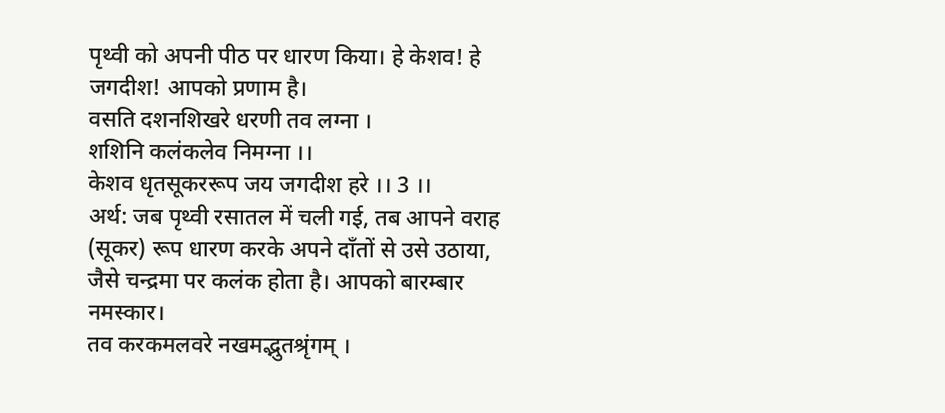पृथ्वी को अपनी पीठ पर धारण किया। हे केशव! हे जगदीश! आपको प्रणाम है।
वसति दशनशिखरे धरणी तव लग्ना ।
शशिनि कलंकलेव निमग्ना ।।
केशव धृतसूकररूप जय जगदीश हरे ।। 3 ।।
अर्थ: जब पृथ्वी रसातल में चली गई, तब आपने वराह (सूकर) रूप धारण करके अपने दाँतों से उसे उठाया, जैसे चन्द्रमा पर कलंक होता है। आपको बारम्बार नमस्कार।
तव करकमलवरे नखमद्भुतश्रृंगम् ।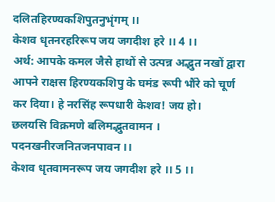दलितहिरण्यकशिपुतनुभृंगम् ।।
केशव धृतनरहरिरूप जय जगदीश हरे ।। 4 ।।
अर्थ: आपके कमल जैसे हाथों से उत्पन्न अद्भुत नखों द्वारा आपने राक्षस हिरण्यकशिपु के घमंड रूपी भौंरे को चूर्ण कर दिया। हे नरसिंह रूपधारी केशव! जय हो।
छलयसि विक्रमणे बलिमद्भुतवामन ।
पदनखनीरजनितजनपावन ।।
केशव धृतवामनरूप जय जगदीश हरे ।। 5 ।।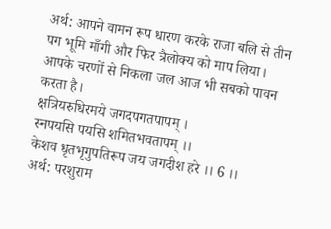अर्थ: आपने वामन रूप धारण करके राजा बलि से तीन पग भूमि माँगी और फिर त्रैलोक्य को माप लिया। आपके चरणों से निकला जल आज भी सबको पावन करता है।
क्षत्रियरुधिरमये जगदपगतपापम् ।
स्नपयसि पयसि शमितभवतापम् ।।
केशव धृतभृगुपतिरूप जय जगदीश हरे ।। 6 ।।
अर्थ: परशुराम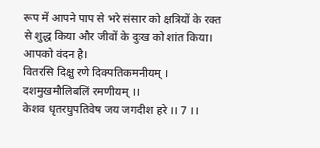रूप में आपने पाप से भरे संसार को क्षत्रियों के रक्त से शुद्ध किया और जीवों के दुःख को शांत किया। आपको वंदन है।
वितरसि दिक्षु रणे दिक्पतिकमनीयम् ।
दशमुखमौलिबलिं रमणीयम् ।।
केशव धृतरघुपतिवेष जय जगदीश हरे ।। 7 ।।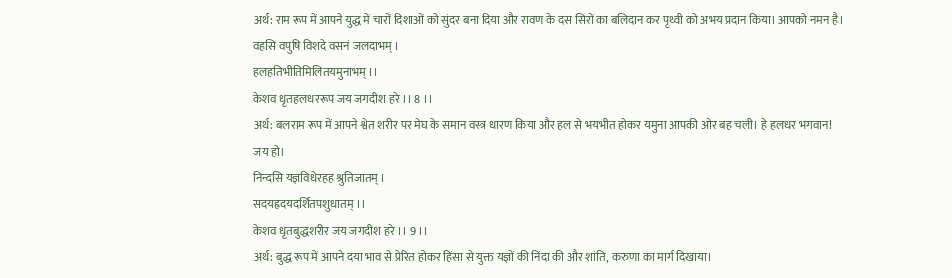अर्थ: राम रूप में आपने युद्ध में चारों दिशाओं को सुंदर बना दिया और रावण के दस सिरों का बलिदान कर पृथ्वी को अभय प्रदान किया। आपको नमन है।
वहसि वपुषि विशदे वसनं जलदाभम् ।
हलहतिभीतिमिलितयमुनाभम् ।।
केशव धृतहलधररूप जय जगदीश हरे ।। 8 ।।
अर्थ: बलराम रूप में आपने श्वेत शरीर पर मेघ के समान वस्त्र धारण किया और हल से भयभीत होकर यमुना आपकी ओर बह चली। हे हलधर भगवान! जय हो।
निन्दसि यज्ञविधेरहह श्रुतिजातम् ।
सदयह्रदयदर्शितपशुधातम् ।।
केशव धृतबुद्धशरीर जय जगदीश हरे ।। 9 ।।
अर्थ: बुद्ध रूप में आपने दया भाव से प्रेरित होकर हिंसा से युक्त यज्ञों की निंदा की और शांति, करुणा का मार्ग दिखाया।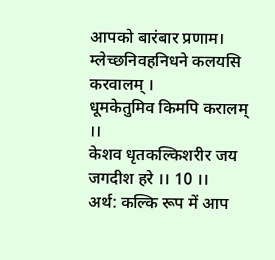आपको बारंबार प्रणाम।
म्लेच्छनिवहनिधने कलयसि करवालम् ।
धूमकेतुमिव किमपि करालम् ।।
केशव धृतकल्किशरीर जय जगदीश हरे ।। 10 ।।
अर्थ: कल्कि रूप में आप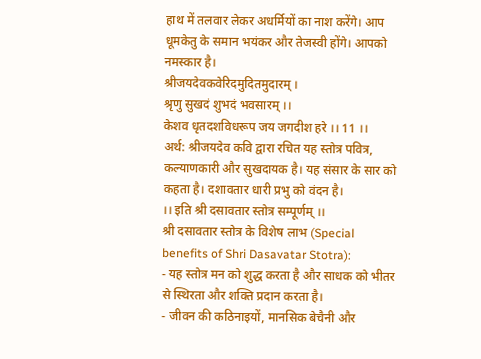हाथ में तलवार लेकर अधर्मियों का नाश करेंगे। आप धूमकेतु के समान भयंकर और तेजस्वी होंगे। आपको नमस्कार है।
श्रीजयदेवकवेरिदमुदितमुदारम् ।
श्रृणु सुखदं शुभदं भवसारम् ।।
केशव धृतदशविधरूप जय जगदीश हरे ।। 11 ।।
अर्थ: श्रीजयदेव कवि द्वारा रचित यह स्तोत्र पवित्र, कल्याणकारी और सुखदायक है। यह संसार के सार को कहता है। दशावतार धारी प्रभु को वंदन है।
।। इति श्री दसावतार स्तोत्र सम्पूर्णम् ।।
श्री दसावतार स्तोत्र के विशेष लाभ (Special benefits of Shri Dasavatar Stotra):
- यह स्तोत्र मन को शुद्ध करता है और साधक को भीतर से स्थिरता और शक्ति प्रदान करता है।
- जीवन की कठिनाइयों, मानसिक बेचैनी और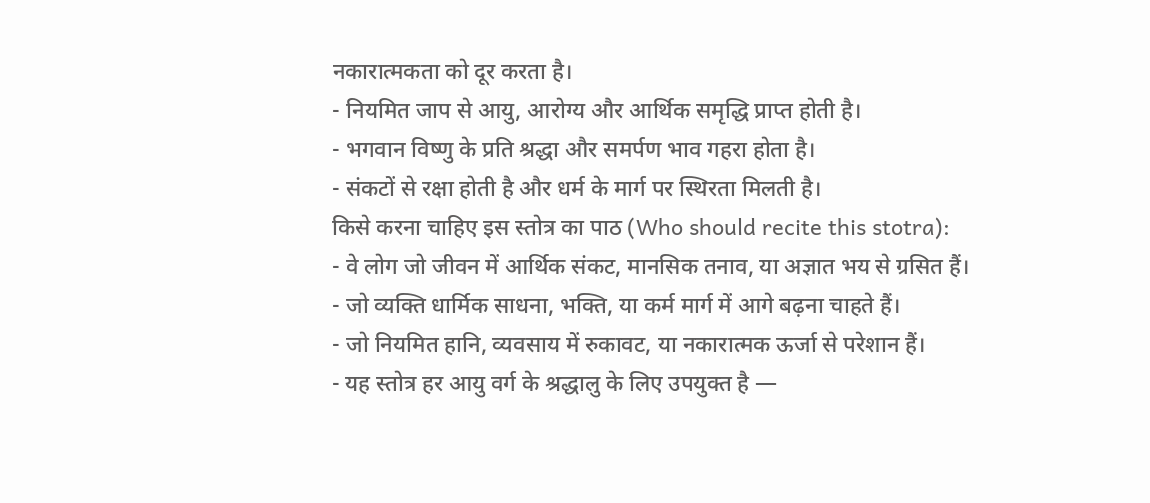नकारात्मकता को दूर करता है।
- नियमित जाप से आयु, आरोग्य और आर्थिक समृद्धि प्राप्त होती है।
- भगवान विष्णु के प्रति श्रद्धा और समर्पण भाव गहरा होता है।
- संकटों से रक्षा होती है और धर्म के मार्ग पर स्थिरता मिलती है।
किसे करना चाहिए इस स्तोत्र का पाठ (Who should recite this stotra):
- वे लोग जो जीवन में आर्थिक संकट, मानसिक तनाव, या अज्ञात भय से ग्रसित हैं।
- जो व्यक्ति धार्मिक साधना, भक्ति, या कर्म मार्ग में आगे बढ़ना चाहते हैं।
- जो नियमित हानि, व्यवसाय में रुकावट, या नकारात्मक ऊर्जा से परेशान हैं।
- यह स्तोत्र हर आयु वर्ग के श्रद्धालु के लिए उपयुक्त है —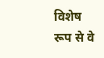विशेष रूप से वे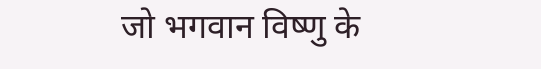जो भगवान विष्णु के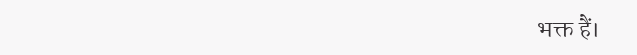भक्त हैं।